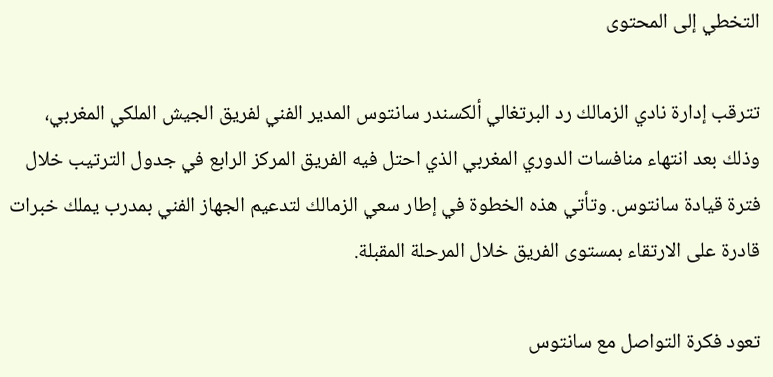التخطي إلى المحتوى

تترقب إدارة نادي الزمالك رد البرتغالي ألكسندر سانتوس المدير الفني لفريق الجيش الملكي المغربي، وذلك بعد انتهاء منافسات الدوري المغربي الذي احتل فيه الفريق المركز الرابع في جدول الترتيب خلال فترة قيادة سانتوس. وتأتي هذه الخطوة في إطار سعي الزمالك لتدعيم الجهاز الفني بمدرب يملك خبرات قادرة على الارتقاء بمستوى الفريق خلال المرحلة المقبلة.

تعود فكرة التواصل مع سانتوس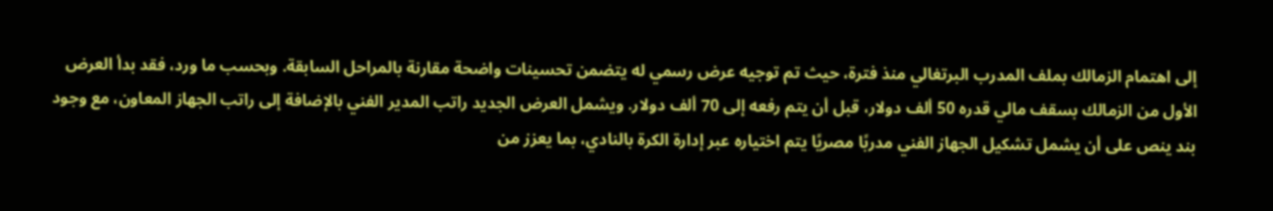إلى اهتمام الزمالك بملف المدرب البرتغالي منذ فترة، حيث تم توجيه عرض رسمي له يتضمن تحسينات واضحة مقارنة بالمراحل السابقة. وبحسب ما ورد، فقد بدأ العرض الأول من الزمالك بسقف مالي قدره 50 ألف دولار، قبل أن يتم رفعه إلى 70 ألف دولار. ويشمل العرض الجديد راتب المدير الفني بالإضافة إلى راتب الجهاز المعاون، مع وجود بند ينص على أن يشمل تشكيل الجهاز الفني مدربًا مصريًا يتم اختياره عبر إدارة الكرة بالنادي، بما يعزز من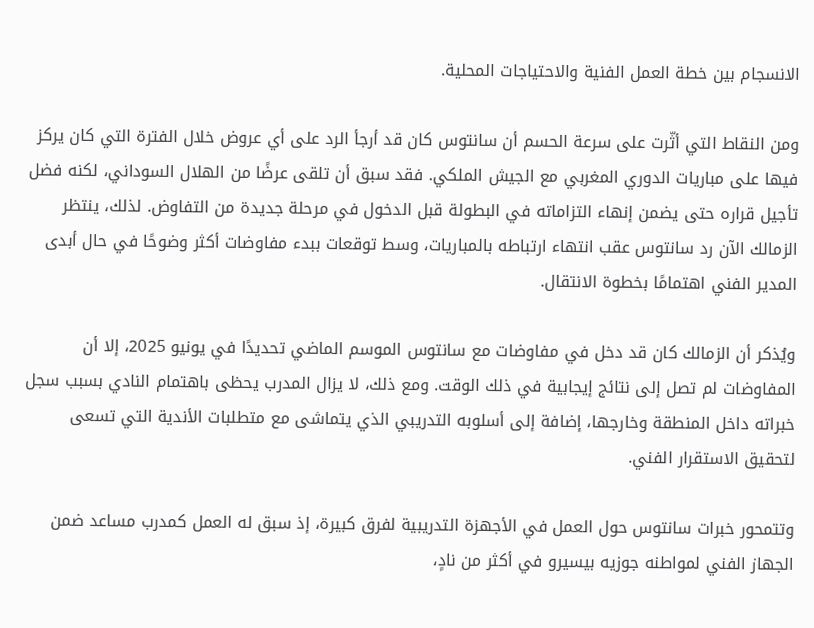الانسجام بين خطة العمل الفنية والاحتياجات المحلية.

ومن النقاط التي أثّرت على سرعة الحسم أن سانتوس كان قد أرجأ الرد على أي عروض خلال الفترة التي كان يركز فيها على مباريات الدوري المغربي مع الجيش الملكي. فقد سبق أن تلقى عرضًا من الهلال السوداني، لكنه فضل تأجيل قراره حتى يضمن إنهاء التزاماته في البطولة قبل الدخول في مرحلة جديدة من التفاوض. لذلك، ينتظر الزمالك الآن رد سانتوس عقب انتهاء ارتباطه بالمباريات، وسط توقعات ببدء مفاوضات أكثر وضوحًا في حال أبدى المدير الفني اهتمامًا بخطوة الانتقال.

ويُذكر أن الزمالك كان قد دخل في مفاوضات مع سانتوس الموسم الماضي تحديدًا في يونيو 2025، إلا أن المفاوضات لم تصل إلى نتائج إيجابية في ذلك الوقت. ومع ذلك، لا يزال المدرب يحظى باهتمام النادي بسبب سجل خبراته داخل المنطقة وخارجها، إضافة إلى أسلوبه التدريبي الذي يتماشى مع متطلبات الأندية التي تسعى لتحقيق الاستقرار الفني.

وتتمحور خبرات سانتوس حول العمل في الأجهزة التدريبية لفرق كبيرة، إذ سبق له العمل كمدرب مساعد ضمن الجهاز الفني لمواطنه جوزيه بيسيرو في أكثر من نادٍ،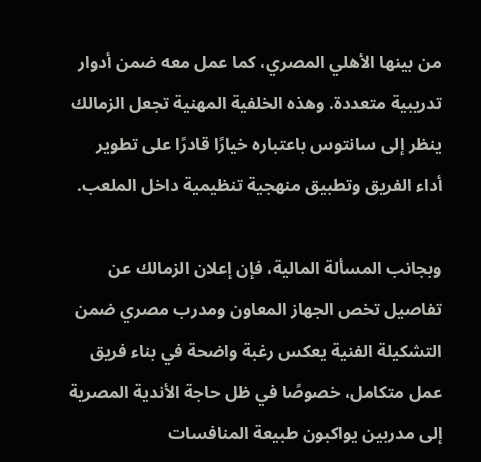من بينها الأهلي المصري، كما عمل معه ضمن أدوار تدريبية متعددة. وهذه الخلفية المهنية تجعل الزمالك ينظر إلى سانتوس باعتباره خيارًا قادرًا على تطوير أداء الفريق وتطبيق منهجية تنظيمية داخل الملعب.

وبجانب المسألة المالية، فإن إعلان الزمالك عن تفاصيل تخص الجهاز المعاون ومدرب مصري ضمن التشكيلة الفنية يعكس رغبة واضحة في بناء فريق عمل متكامل، خصوصًا في ظل حاجة الأندية المصرية إلى مدربين يواكبون طبيعة المنافسات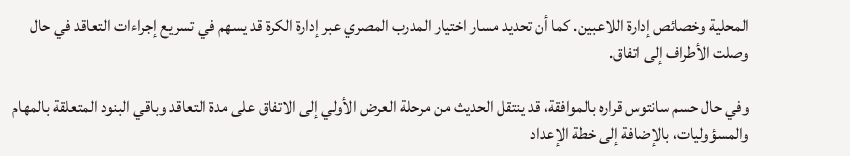المحلية وخصائص إدارة اللاعبين. كما أن تحديد مسار اختيار المدرب المصري عبر إدارة الكرة قد يسهم في تسريع إجراءات التعاقد في حال وصلت الأطراف إلى اتفاق.

وفي حال حسم سانتوس قراره بالموافقة، قد ينتقل الحديث من مرحلة العرض الأولي إلى الاتفاق على مدة التعاقد وباقي البنود المتعلقة بالمهام والمسؤوليات، بالإضافة إلى خطة الإعداد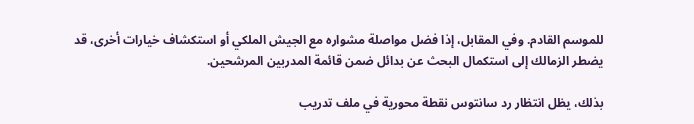للموسم القادم. وفي المقابل، إذا فضل مواصلة مشواره مع الجيش الملكي أو استكشاف خيارات أخرى، قد يضطر الزمالك إلى استكمال البحث عن بدائل ضمن قائمة المدربين المرشحين.

بذلك، يظل انتظار رد سانتوس نقطة محورية في ملف تدريب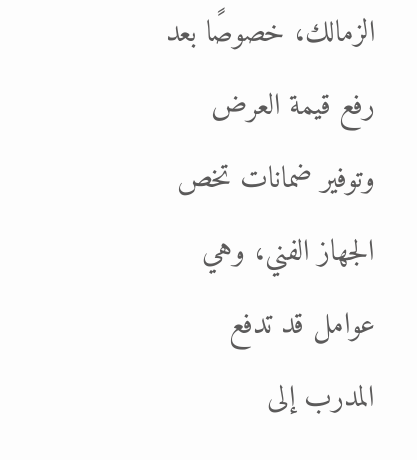الزمالك، خصوصًا بعد رفع قيمة العرض وتوفير ضمانات تخص الجهاز الفني، وهي عوامل قد تدفع المدرب إلى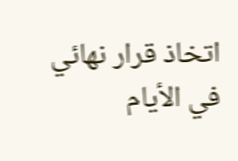اتخاذ قرار نهائي في الأيام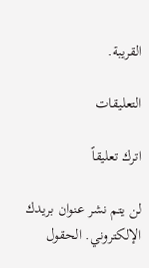القريبة.

التعليقات

اترك تعليقاً

لن يتم نشر عنوان بريدك الإلكتروني. الحقول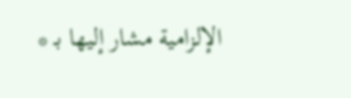الإلزامية مشار إليها بـ *